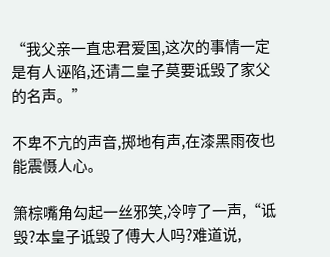“我父亲一直忠君爱国,这次的事情一定是有人诬陷,还请二皇子莫要诋毁了家父的名声。”

不卑不亢的声音,掷地有声,在漆黑雨夜也能震慑人心。

箫棕嘴角勾起一丝邪笑,冷哼了一声,“诋毁?本皇子诋毁了傅大人吗?难道说,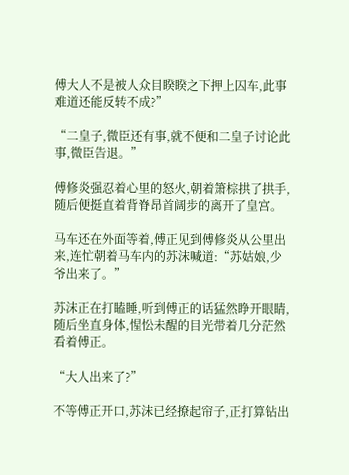傅大人不是被人众目睽睽之下押上囚车,此事难道还能反转不成?”

“二皇子,微臣还有事,就不便和二皇子讨论此事,微臣告退。”

傅修炎强忍着心里的怒火,朝着箫棕拱了拱手,随后便挺直着背脊昂首阔步的离开了皇宫。

马车还在外面等着,傅正见到傅修炎从公里出来,连忙朝着马车内的苏沫喊道:“苏姑娘,少爷出来了。”

苏沫正在打瞌睡,听到傅正的话猛然睁开眼睛,随后坐直身体,惺忪未醒的目光带着几分茫然看着傅正。

“大人出来了?”

不等傅正开口,苏沫已经撩起帘子,正打算钻出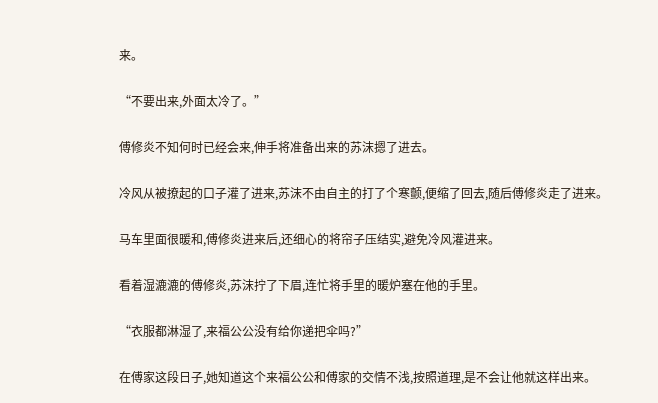来。

“不要出来,外面太冷了。”

傅修炎不知何时已经会来,伸手将准备出来的苏沫摁了进去。

冷风从被撩起的口子灌了进来,苏沫不由自主的打了个寒颤,便缩了回去,随后傅修炎走了进来。

马车里面很暖和,傅修炎进来后,还细心的将帘子压结实,避免冷风灌进来。

看着湿漉漉的傅修炎,苏沫拧了下眉,连忙将手里的暖炉塞在他的手里。

“衣服都淋湿了,来福公公没有给你递把伞吗?”

在傅家这段日子,她知道这个来福公公和傅家的交情不浅,按照道理,是不会让他就这样出来。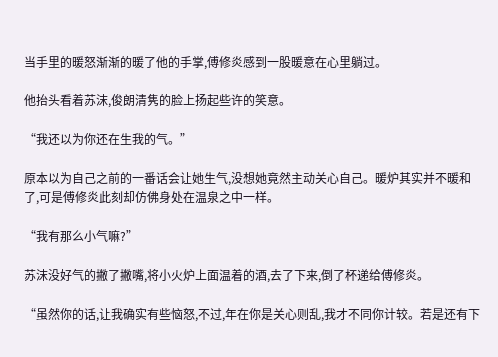当手里的暖怒渐渐的暖了他的手掌,傅修炎感到一股暖意在心里躺过。

他抬头看着苏沫,俊朗清隽的脸上扬起些许的笑意。

“我还以为你还在生我的气。”

原本以为自己之前的一番话会让她生气,没想她竟然主动关心自己。暖炉其实并不暖和了,可是傅修炎此刻却仿佛身处在温泉之中一样。

“我有那么小气嘛?”

苏沫没好气的撇了撇嘴,将小火炉上面温着的酒,去了下来,倒了杯递给傅修炎。

“虽然你的话,让我确实有些恼怒,不过,年在你是关心则乱,我才不同你计较。若是还有下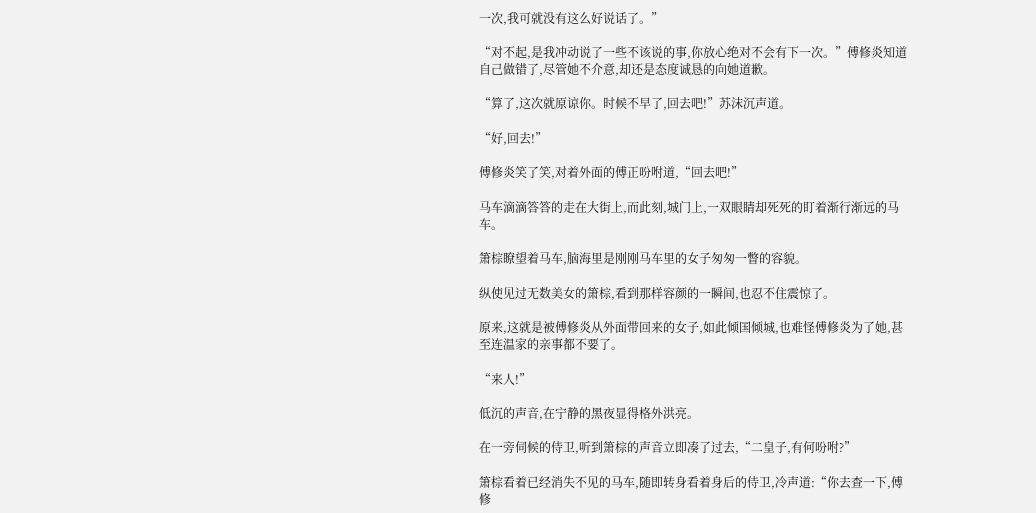一次,我可就没有这么好说话了。”

“对不起,是我冲动说了一些不该说的事,你放心绝对不会有下一次。”傅修炎知道自己做错了,尽管她不介意,却还是态度诚恳的向她道歉。

“算了,这次就原谅你。时候不早了,回去吧!”苏沫沉声道。

“好,回去!”

傅修炎笑了笑,对着外面的傅正吩咐道,“回去吧!”

马车滴滴答答的走在大街上,而此刻,城门上,一双眼睛却死死的盯着渐行渐远的马车。

箫棕瞭望着马车,脑海里是刚刚马车里的女子匆匆一瞥的容貌。

纵使见过无数美女的箫棕,看到那样容颜的一瞬间,也忍不住震惊了。

原来,这就是被傅修炎从外面带回来的女子,如此倾国倾城,也难怪傅修炎为了她,甚至连温家的亲事都不要了。

“来人!”

低沉的声音,在宁静的黑夜显得格外洪亮。

在一旁伺候的侍卫,听到箫棕的声音立即凑了过去,“二皇子,有何吩咐?”

箫棕看着已经消失不见的马车,随即转身看着身后的侍卫,冷声道:“你去查一下,傅修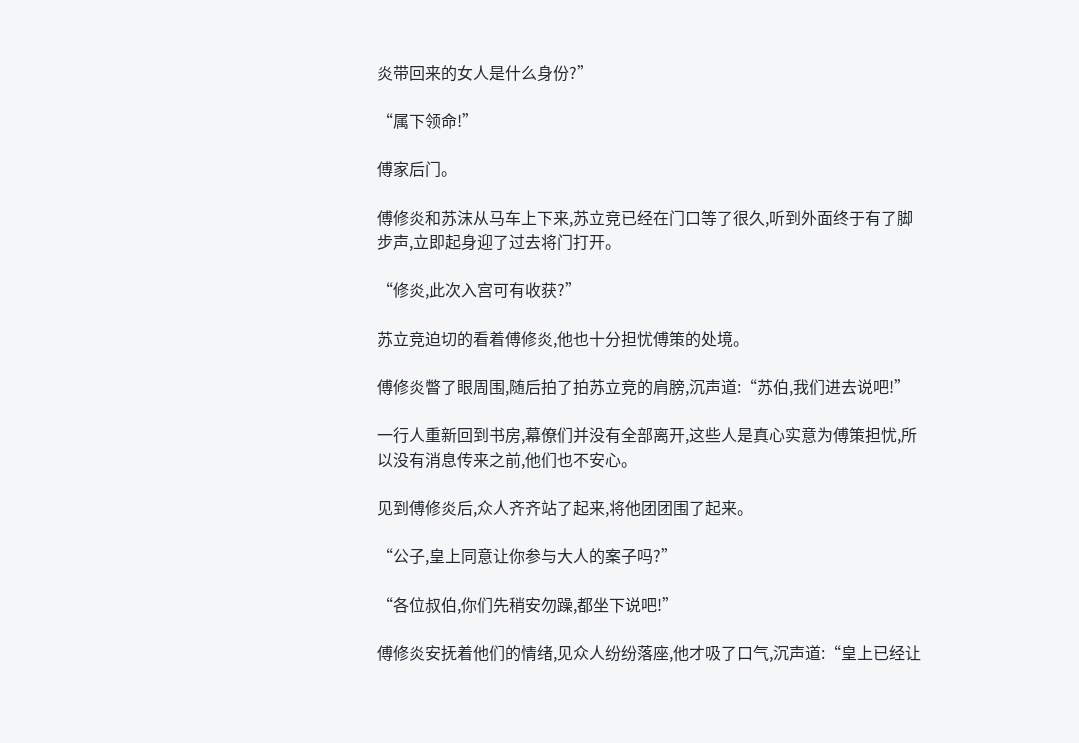炎带回来的女人是什么身份?”

“属下领命!”

傅家后门。

傅修炎和苏沫从马车上下来,苏立竞已经在门口等了很久,听到外面终于有了脚步声,立即起身迎了过去将门打开。

“修炎,此次入宫可有收获?”

苏立竞迫切的看着傅修炎,他也十分担忧傅策的处境。

傅修炎瞥了眼周围,随后拍了拍苏立竞的肩膀,沉声道:“苏伯,我们进去说吧!”

一行人重新回到书房,幕僚们并没有全部离开,这些人是真心实意为傅策担忧,所以没有消息传来之前,他们也不安心。

见到傅修炎后,众人齐齐站了起来,将他团团围了起来。

“公子,皇上同意让你参与大人的案子吗?”

“各位叔伯,你们先稍安勿躁,都坐下说吧!”

傅修炎安抚着他们的情绪,见众人纷纷落座,他才吸了口气,沉声道:“皇上已经让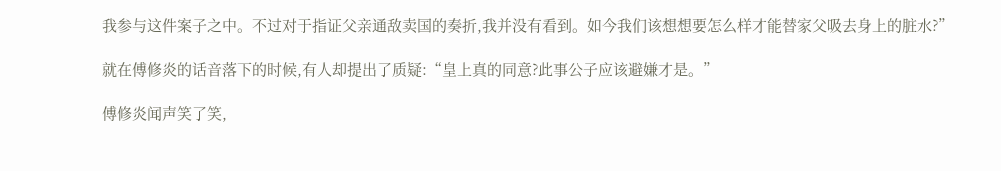我参与这件案子之中。不过对于指证父亲通敌卖国的奏折,我并没有看到。如今我们该想想要怎么样才能替家父吸去身上的脏水?”

就在傅修炎的话音落下的时候,有人却提出了质疑:“皇上真的同意?此事公子应该避嫌才是。”

傅修炎闻声笑了笑,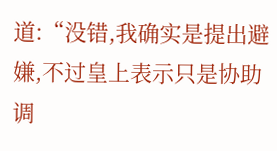道:“没错,我确实是提出避嫌,不过皇上表示只是协助调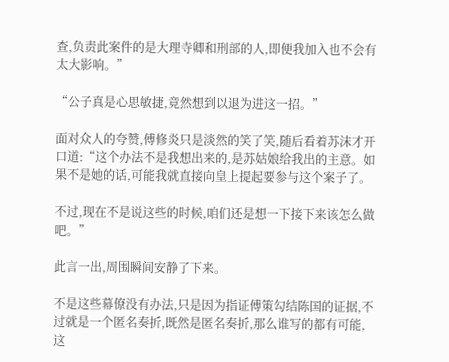查,负责此案件的是大理寺卿和刑部的人,即便我加入也不会有太大影响。”

“公子真是心思敏捷,竟然想到以退为进这一招。”

面对众人的夸赞,傅修炎只是淡然的笑了笑,随后看着苏沫才开口道:“这个办法不是我想出来的,是苏姑娘给我出的主意。如果不是她的话,可能我就直接向皇上提起要参与这个案子了。

不过,现在不是说这些的时候,咱们还是想一下接下来该怎么做吧。”

此言一出,周围瞬间安静了下来。

不是这些幕僚没有办法,只是因为指证傅策勾结陈国的证据,不过就是一个匿名奏折,既然是匿名奏折,那么谁写的都有可能,这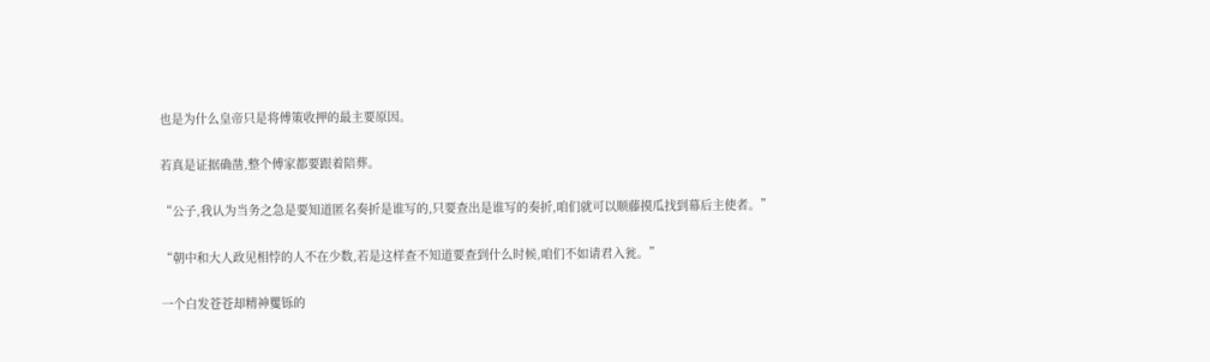也是为什么皇帝只是将傅策收押的最主要原因。

若真是证据确凿,整个傅家都要跟着陪葬。

“公子,我认为当务之急是要知道匿名奏折是谁写的,只要查出是谁写的奏折,咱们就可以顺藤摸瓜找到幕后主使者。”

“朝中和大人政见相悖的人不在少数,若是这样查不知道要查到什么时候,咱们不如请君入瓮。”

一个白发苍苍却精神矍铄的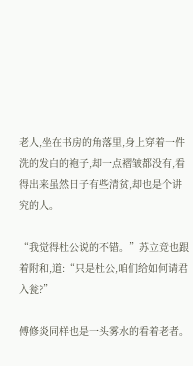老人,坐在书房的角落里,身上穿着一件洗的发白的袍子,却一点褶皱都没有,看得出来虽然日子有些清贫,却也是个讲究的人。

“我觉得杜公说的不错。”苏立竞也跟着附和,道:“只是杜公,咱们给如何请君入瓮?”

傅修炎同样也是一头雾水的看着老者。